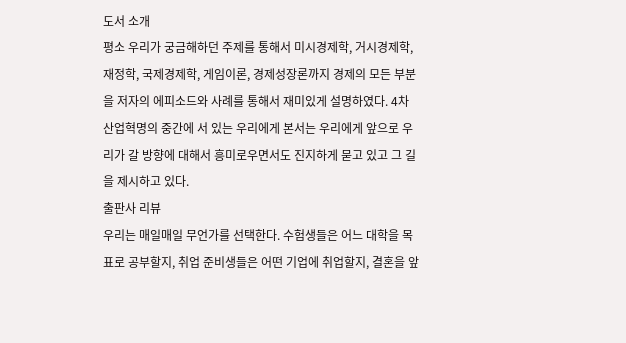도서 소개
평소 우리가 궁금해하던 주제를 통해서 미시경제학, 거시경제학, 재정학, 국제경제학, 게임이론, 경제성장론까지 경제의 모든 부분을 저자의 에피소드와 사례를 통해서 재미있게 설명하였다. 4차 산업혁명의 중간에 서 있는 우리에게 본서는 우리에게 앞으로 우리가 갈 방향에 대해서 흥미로우면서도 진지하게 묻고 있고 그 길을 제시하고 있다.
출판사 리뷰
우리는 매일매일 무언가를 선택한다. 수험생들은 어느 대학을 목표로 공부할지, 취업 준비생들은 어떤 기업에 취업할지, 결혼을 앞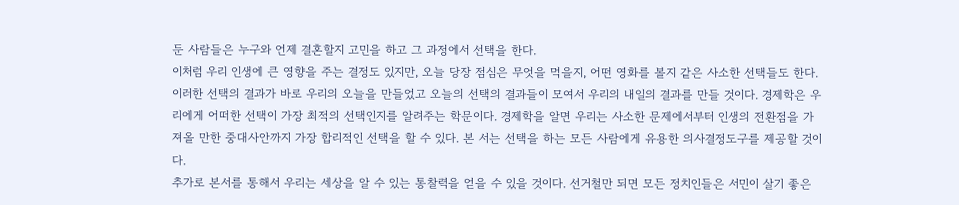둔 사람들은 누구와 언제 결혼할지 고민을 하고 그 과정에서 선택을 한다.
이처럼 우리 인생에 큰 영향을 주는 결정도 있지만, 오늘 당장 점심은 무엇을 먹을지, 어떤 영화를 볼지 같은 사소한 선택들도 한다. 이러한 선택의 결과가 바로 우리의 오늘을 만들었고 오늘의 선택의 결과들이 모여서 우리의 내일의 결과를 만들 것이다. 경제학은 우리에게 어떠한 선택이 가장 최적의 선택인지를 알려주는 학문이다. 경제학을 알면 우리는 사소한 문제에서부터 인생의 전환점을 가져올 만한 중대사안까지 가장 합리적인 선택을 할 수 있다. 본 서는 선택을 하는 모든 사람에게 유용한 의사결정도구를 제공할 것이다.
추가로 본서를 통해서 우리는 세상을 알 수 있는 통찰력을 얻을 수 있을 것이다. 선거철만 되면 모든 정치인들은 서민이 살기 좋은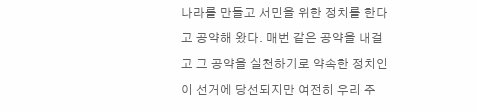나라를 만들고 서민을 위한 정치를 한다고 공약해 왔다. 매번 같은 공약을 내걸고 그 공약을 실천하기로 약속한 정치인이 선거에 당선되지만 여전히 우리 주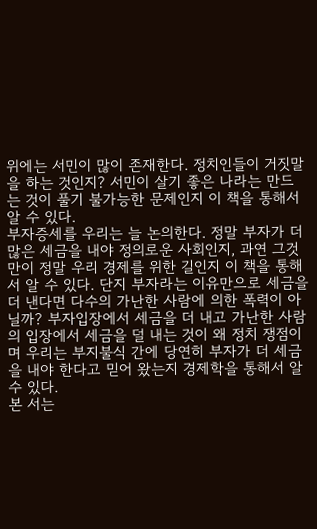위에는 서민이 많이 존재한다. 정치인들이 거짓말을 하는 것인지? 서민이 살기 좋은 나라는 만드는 것이 풀기 불가능한 문제인지 이 책을 통해서 알 수 있다.
부자증세를 우리는 늘 논의한다. 정말 부자가 더 많은 세금을 내야 정의로운 사회인지, 과연 그것만이 정말 우리 경제를 위한 길인지 이 책을 통해서 알 수 있다. 단지 부자라는 이유만으로 세금을 더 낸다면 다수의 가난한 사람에 의한 폭력이 아닐까? 부자입장에서 세금을 더 내고 가난한 사람의 입장에서 세금을 덜 내는 것이 왜 정치 쟁점이며 우리는 부지불식 간에 당연히 부자가 더 세금을 내야 한다고 믿어 왔는지 경제학을 통해서 알 수 있다.
본 서는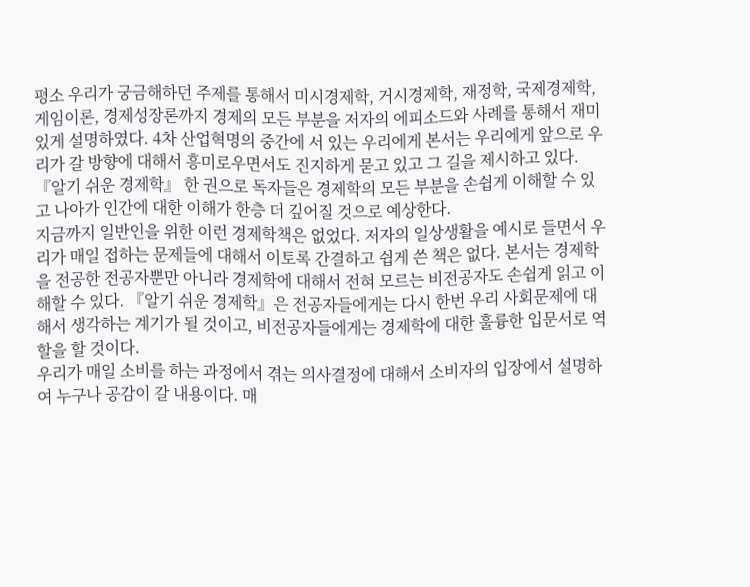평소 우리가 궁금해하던 주제를 통해서 미시경제학, 거시경제학, 재정학, 국제경제학, 게임이론, 경제성장론까지 경제의 모든 부분을 저자의 에피소드와 사례를 통해서 재미있게 설명하였다. 4차 산업혁명의 중간에 서 있는 우리에게 본서는 우리에게 앞으로 우리가 갈 방향에 대해서 흥미로우면서도 진지하게 묻고 있고 그 길을 제시하고 있다. 『알기 쉬운 경제학』 한 권으로 독자들은 경제학의 모든 부분을 손쉽게 이해할 수 있고 나아가 인간에 대한 이해가 한층 더 깊어질 것으로 예상한다.
지금까지 일반인을 위한 이런 경제학책은 없었다. 저자의 일상생활을 예시로 들면서 우리가 매일 접하는 문제들에 대해서 이토록 간결하고 쉽게 쓴 책은 없다. 본서는 경제학을 전공한 전공자뿐만 아니라 경제학에 대해서 전혀 모르는 비전공자도 손쉽게 읽고 이해할 수 있다. 『알기 쉬운 경제학』은 전공자들에게는 다시 한번 우리 사회문제에 대해서 생각하는 계기가 될 것이고, 비전공자들에게는 경제학에 대한 훌륭한 입문서로 역할을 할 것이다.
우리가 매일 소비를 하는 과정에서 겪는 의사결정에 대해서 소비자의 입장에서 설명하여 누구나 공감이 갈 내용이다. 매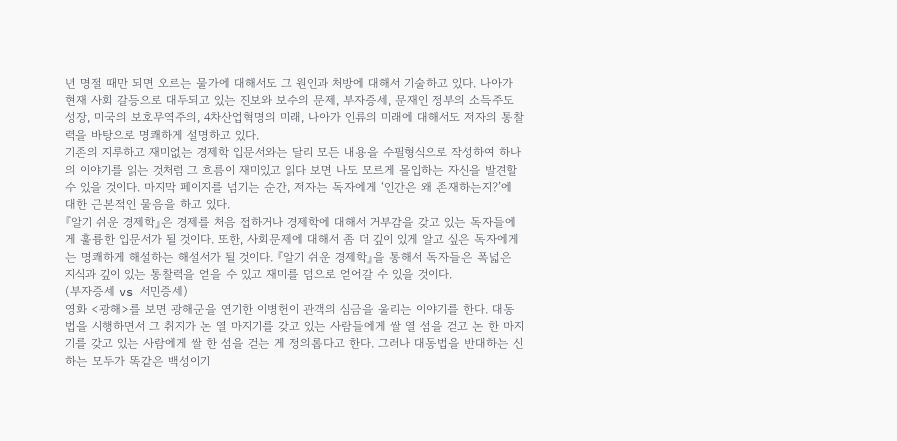년 명절 때만 되면 오르는 물가에 대해서도 그 원인과 처방에 대해서 기술하고 있다. 나아가 현재 사회 갈등으로 대두되고 있는 진보와 보수의 문제, 부자증세, 문재인 정부의 소득주도 성장, 미국의 보호무역주의, 4차산업혁명의 미래, 나아가 인류의 미래에 대해서도 저자의 통찰력을 바탕으로 명쾌하게 설명하고 있다.
기존의 지루하고 재미없는 경제학 입문서와는 달리 모든 내용을 수필형식으로 작성하여 하나의 이야기를 읽는 것처럼 그 흐름이 재미있고 읽다 보면 나도 모르게 몰입하는 자신을 발견할 수 있을 것이다. 마지막 페이지를 넘기는 순간, 저자는 독자에게 ‘인간은 왜 존재하는지?’에 대한 근본적인 물음을 하고 있다.
『알기 쉬운 경제학』은 경제를 처음 접하거나 경제학에 대해서 거부감을 갖고 있는 독자들에게 훌륭한 입문서가 될 것이다. 또한, 사회문제에 대해서 좀 더 깊이 있게 알고 싶은 독자에게는 명쾌하게 해설하는 해설서가 될 것이다. 『알기 쉬운 경제학』을 통해서 독자들은 폭넓은 지식과 깊이 있는 통찰력을 얻을 수 있고 재미를 덤으로 얻어갈 수 있을 것이다.
(부자증세 vs 서민증세)
영화 <광해>를 보면 광해군을 연기한 이병헌이 관객의 심금을 울리는 이야기를 한다. 대동법을 시행하면서 그 취지가 논 열 마지기를 갖고 있는 사람들에게 쌀 열 섬을 걷고 논 한 마지기를 갖고 있는 사람에게 쌀 한 섬을 걷는 게 정의롭다고 한다. 그러나 대동법을 반대하는 신하는 모두가 똑같은 백성이기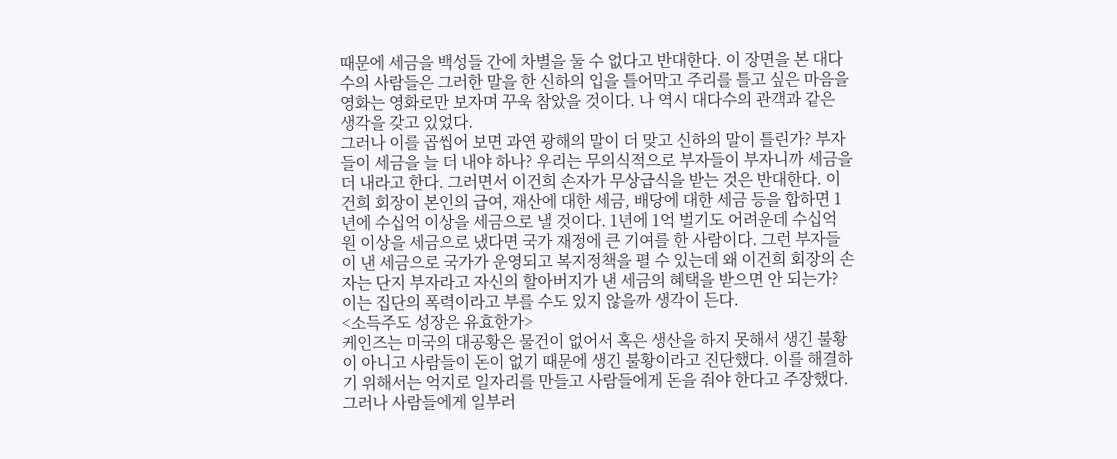때문에 세금을 백성들 간에 차별을 둘 수 없다고 반대한다. 이 장면을 본 대다수의 사람들은 그러한 말을 한 신하의 입을 틀어막고 주리를 틀고 싶은 마음을 영화는 영화로만 보자며 꾸욱 참았을 것이다. 나 역시 대다수의 관객과 같은 생각을 갖고 있었다.
그러나 이를 곱씹어 보면 과연 광해의 말이 더 맞고 신하의 말이 틀린가? 부자들이 세금을 늘 더 내야 하나? 우리는 무의식적으로 부자들이 부자니까 세금을 더 내라고 한다. 그러면서 이건희 손자가 무상급식을 받는 것은 반대한다. 이건희 회장이 본인의 급여, 재산에 대한 세금, 배당에 대한 세금 등을 합하면 1년에 수십억 이상을 세금으로 낼 것이다. 1년에 1억 벌기도 어려운데 수십억 원 이상을 세금으로 냈다면 국가 재정에 큰 기여를 한 사람이다. 그런 부자들이 낸 세금으로 국가가 운영되고 복지정책을 펼 수 있는데 왜 이건희 회장의 손자는 단지 부자라고 자신의 할아버지가 낸 세금의 혜택을 받으면 안 되는가? 이는 집단의 폭력이라고 부를 수도 있지 않을까 생각이 든다.
<소득주도 성장은 유효한가>
케인즈는 미국의 대공황은 물건이 없어서 혹은 생산을 하지 못해서 생긴 불황이 아니고 사람들이 돈이 없기 때문에 생긴 불황이라고 진단했다. 이를 해결하기 위해서는 억지로 일자리를 만들고 사람들에게 돈을 줘야 한다고 주장했다. 그러나 사람들에게 일부러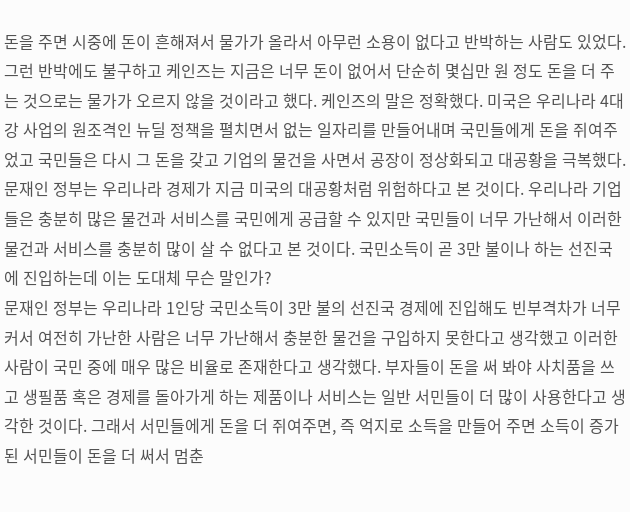돈을 주면 시중에 돈이 흔해져서 물가가 올라서 아무런 소용이 없다고 반박하는 사람도 있었다. 그런 반박에도 불구하고 케인즈는 지금은 너무 돈이 없어서 단순히 몇십만 원 정도 돈을 더 주는 것으로는 물가가 오르지 않을 것이라고 했다. 케인즈의 말은 정확했다. 미국은 우리나라 4대강 사업의 원조격인 뉴딜 정책을 펼치면서 없는 일자리를 만들어내며 국민들에게 돈을 쥐여주었고 국민들은 다시 그 돈을 갖고 기업의 물건을 사면서 공장이 정상화되고 대공황을 극복했다.
문재인 정부는 우리나라 경제가 지금 미국의 대공황처럼 위험하다고 본 것이다. 우리나라 기업들은 충분히 많은 물건과 서비스를 국민에게 공급할 수 있지만 국민들이 너무 가난해서 이러한 물건과 서비스를 충분히 많이 살 수 없다고 본 것이다. 국민소득이 곧 3만 불이나 하는 선진국에 진입하는데 이는 도대체 무슨 말인가?
문재인 정부는 우리나라 1인당 국민소득이 3만 불의 선진국 경제에 진입해도 빈부격차가 너무 커서 여전히 가난한 사람은 너무 가난해서 충분한 물건을 구입하지 못한다고 생각했고 이러한 사람이 국민 중에 매우 많은 비율로 존재한다고 생각했다. 부자들이 돈을 써 봐야 사치품을 쓰고 생필품 혹은 경제를 돌아가게 하는 제품이나 서비스는 일반 서민들이 더 많이 사용한다고 생각한 것이다. 그래서 서민들에게 돈을 더 쥐여주면, 즉 억지로 소득을 만들어 주면 소득이 증가된 서민들이 돈을 더 써서 멈춘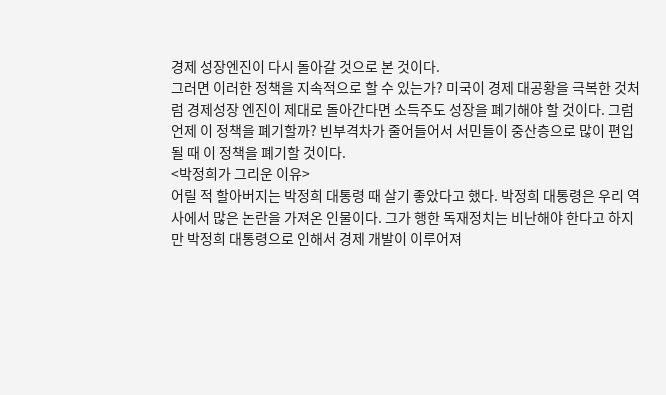경제 성장엔진이 다시 돌아갈 것으로 본 것이다.
그러면 이러한 정책을 지속적으로 할 수 있는가? 미국이 경제 대공황을 극복한 것처럼 경제성장 엔진이 제대로 돌아간다면 소득주도 성장을 폐기해야 할 것이다. 그럼 언제 이 정책을 폐기할까? 빈부격차가 줄어들어서 서민들이 중산층으로 많이 편입될 때 이 정책을 폐기할 것이다.
<박정희가 그리운 이유>
어릴 적 할아버지는 박정희 대통령 때 살기 좋았다고 했다. 박정희 대통령은 우리 역사에서 많은 논란을 가져온 인물이다. 그가 행한 독재정치는 비난해야 한다고 하지만 박정희 대통령으로 인해서 경제 개발이 이루어져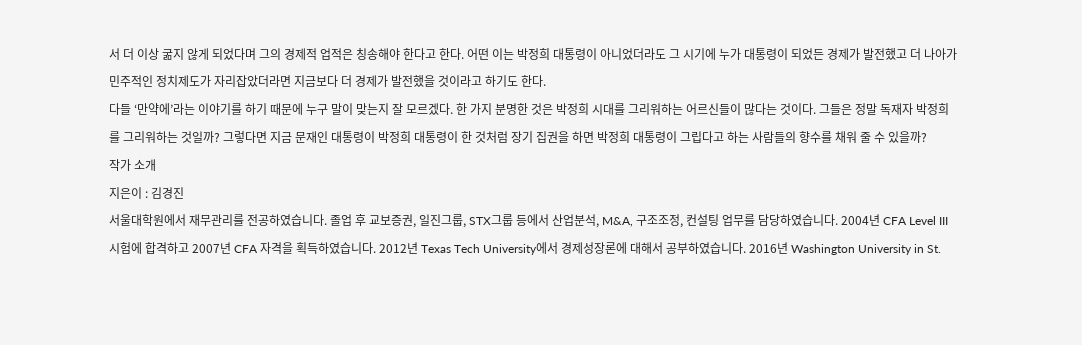서 더 이상 굶지 않게 되었다며 그의 경제적 업적은 칭송해야 한다고 한다. 어떤 이는 박정희 대통령이 아니었더라도 그 시기에 누가 대통령이 되었든 경제가 발전했고 더 나아가 민주적인 정치제도가 자리잡았더라면 지금보다 더 경제가 발전했을 것이라고 하기도 한다.
다들 ‘만약에’라는 이야기를 하기 때문에 누구 말이 맞는지 잘 모르겠다. 한 가지 분명한 것은 박정희 시대를 그리워하는 어르신들이 많다는 것이다. 그들은 정말 독재자 박정희를 그리워하는 것일까? 그렇다면 지금 문재인 대통령이 박정희 대통령이 한 것처럼 장기 집권을 하면 박정희 대통령이 그립다고 하는 사람들의 향수를 채워 줄 수 있을까?
작가 소개
지은이 : 김경진
서울대학원에서 재무관리를 전공하였습니다. 졸업 후 교보증권, 일진그룹, STX그룹 등에서 산업분석, M&A, 구조조정, 컨설팅 업무를 담당하였습니다. 2004년 CFA Level III 시험에 합격하고 2007년 CFA 자격을 획득하였습니다. 2012년 Texas Tech University에서 경제성장론에 대해서 공부하였습니다. 2016년 Washington University in St.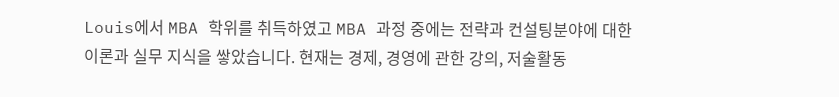Louis에서 MBA 학위를 취득하였고 MBA 과정 중에는 전략과 컨설팅분야에 대한 이론과 실무 지식을 쌓았습니다. 현재는 경제, 경영에 관한 강의, 저술활동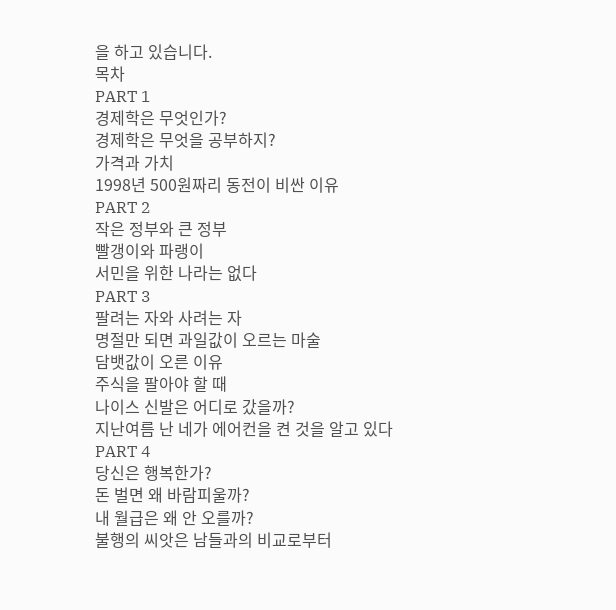을 하고 있습니다.
목차
PART 1
경제학은 무엇인가?
경제학은 무엇을 공부하지?
가격과 가치
1998년 500원짜리 동전이 비싼 이유
PART 2
작은 정부와 큰 정부
빨갱이와 파랭이
서민을 위한 나라는 없다
PART 3
팔려는 자와 사려는 자
명절만 되면 과일값이 오르는 마술
담뱃값이 오른 이유
주식을 팔아야 할 때
나이스 신발은 어디로 갔을까?
지난여름 난 네가 에어컨을 켠 것을 알고 있다
PART 4
당신은 행복한가?
돈 벌면 왜 바람피울까?
내 월급은 왜 안 오를까?
불행의 씨앗은 남들과의 비교로부터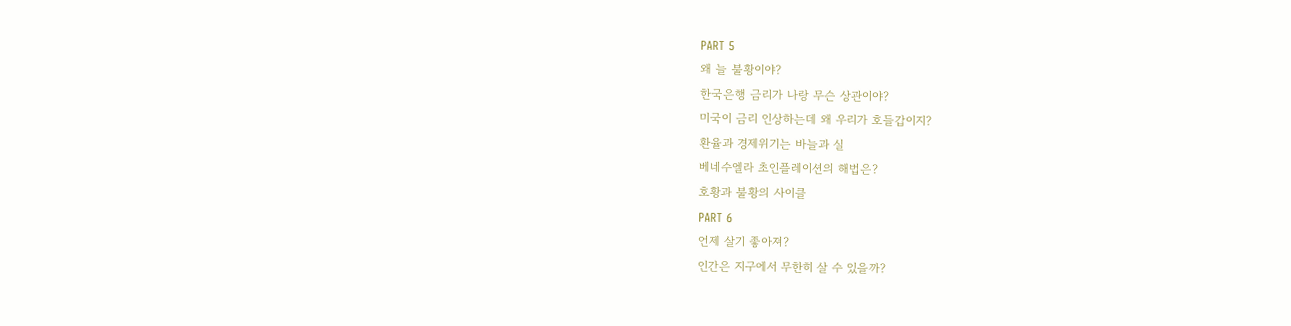PART 5
왜 늘 불황이야?
한국은행 금리가 나랑 무슨 상관이야?
미국이 금리 인상하는데 왜 우리가 호들갑이지?
환율과 경제위기는 바늘과 실
베네수엘라 초인플레이션의 해법은?
호황과 불황의 사이클
PART 6
언제 살기 좋아져?
인간은 지구에서 무한히 살 수 있을까?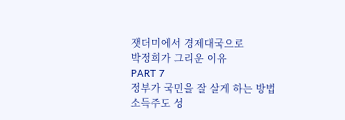잿더미에서 경제대국으로
박정희가 그리운 이유
PART 7
정부가 국민을 잘 살게 하는 방법
소득주도 성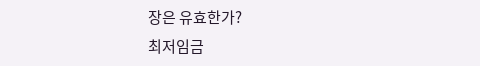장은 유효한가?
최저임금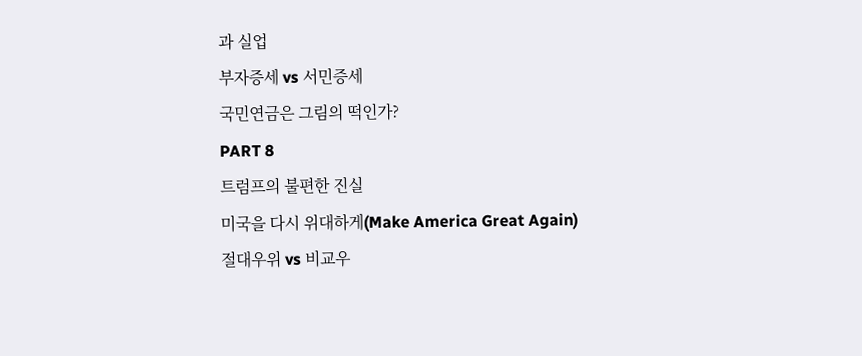과 실업
부자증세 vs 서민증세
국민연금은 그림의 떡인가?
PART 8
트럼프의 불편한 진실
미국을 다시 위대하게(Make America Great Again)
절대우위 vs 비교우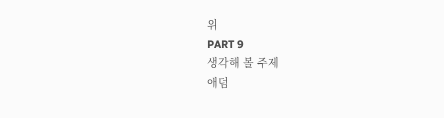위
PART 9
생각해 볼 주제
애덤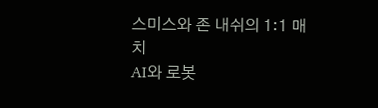스미스와 존 내쉬의 1:1 매치
AI와 로봇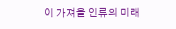이 가져올 인류의 미래